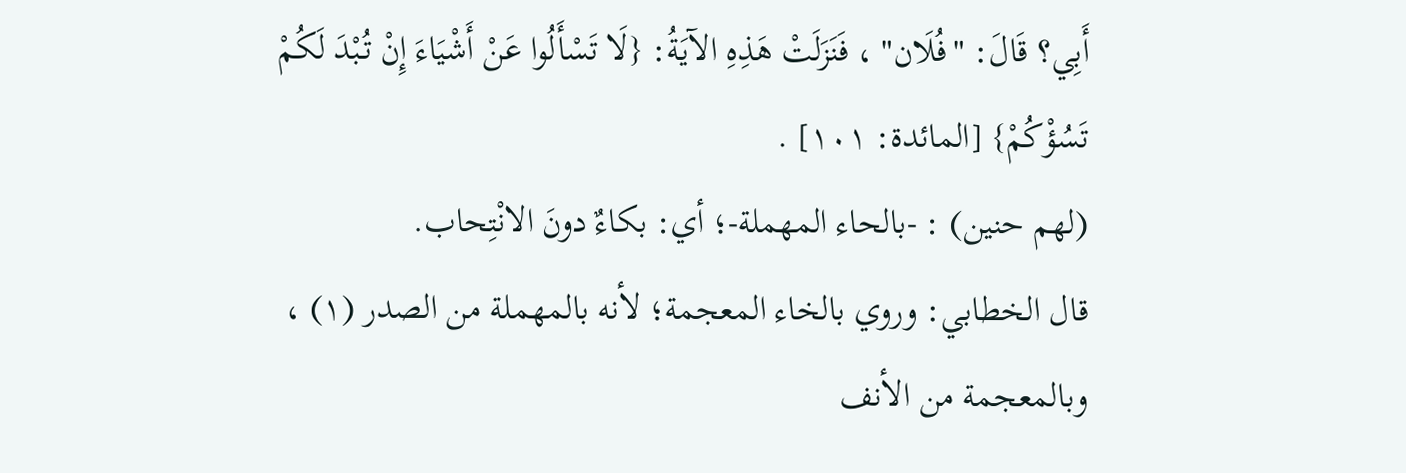أَبِي؟ قَالَ: "فُلَان" ، فَنَزَلَتْ هَذِهِ الآيَةُ: {لَا تَسْأَلُوا عَنْ أَشْيَاءَ إِنْ تُبْدَ لَكُمْ تَسُؤْكُمْ} [المائدة: ١٠١] .
(لهم حنين) : -بالحاء المهملة-؛ أي: بكاءٌ دونَ الانْتِحاب.
قال الخطابي: وروي بالخاء المعجمة؛ لأنه بالمهملة من الصدر (١) ، وبالمعجمة من الأنف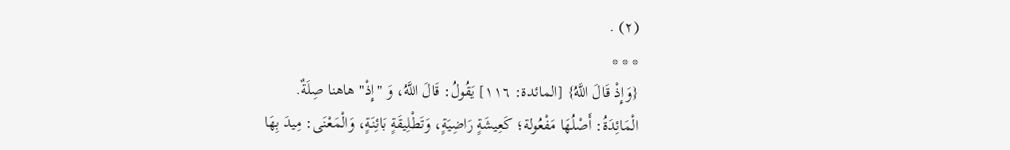(٢) .
* * *
{وَإِذْ قَالَ اللَّهُ} [المائدة: ١١٦] يَقُولُ: قَالَ اللَّهُ، وَ "إِذْ" هاهنا صِلَةٌ.
الْمَائِدَةُ: أَصْلُهَا مَفْعُولة؛ كَعِيشَةٍ رَاضِيَةٍ، وَتَطْلِيقَةٍ بَائِنَةٍ، وَالْمَعْنَى: مِيدَ بِهَا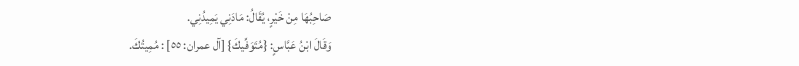صَاحِبُهَا مِنْ خَيْرٍ، يُقَالُ: مَادَنِي يَمِيدُنِي.
وَقَالَ ابْنُ عَبَّاسٍ: {مُتَوَفِّيكَ} [آل عمران: ٥٥] : مُمِيتُكَ.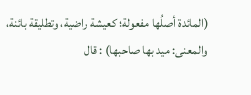(المائدة أصلُها مفعولة؛ كعيشة راضية، وتطليقة بائنة، والمعنى: ميد بها صاحبها) : قال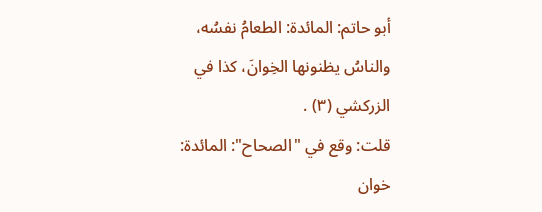أبو حاتم: المائدة: الطعامُ نفسُه، والناسُ يظنونها الخِوانَ، كذا في الزركشي (٣) .
قلت: وقع في "الصحاح": المائدة: خوان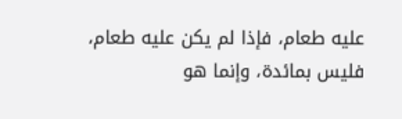عليه طعام، فإذا لم يكن عليه طعام، فليس بمائدة، وإنما هو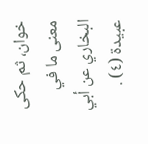خوان، ثم حكى معنى ما في البخاري عن أبي عبيدة (٤) .